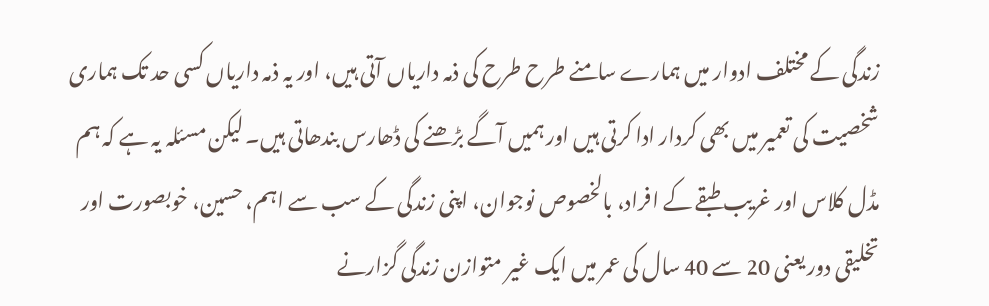زندگی کے مختلف ادوار میں ہمارے سامنے طرح طرح کی ذمہ داریاں آتی ہیں، اور یہ ذمہ داریاں کسی حد تک ہماری شخصیت کی تعمیر میں بھی کردار ادا کرتی ہیں اور ہمیں آگے بڑھنے کی ڈھارس بندھاتی ہیں۔ لیکن مسئلہ یہ ہے کہ ہم مڈل کلاس اور غریب طبقے کے افراد، بالخصوص نوجوان، اپنی زندگی کے سب سے اہم، حسین، خوبصورت اور تخلیقی دور یعنی 20 سے 40 سال کی عمر میں ایک غیر متوازن زندگی گزارنے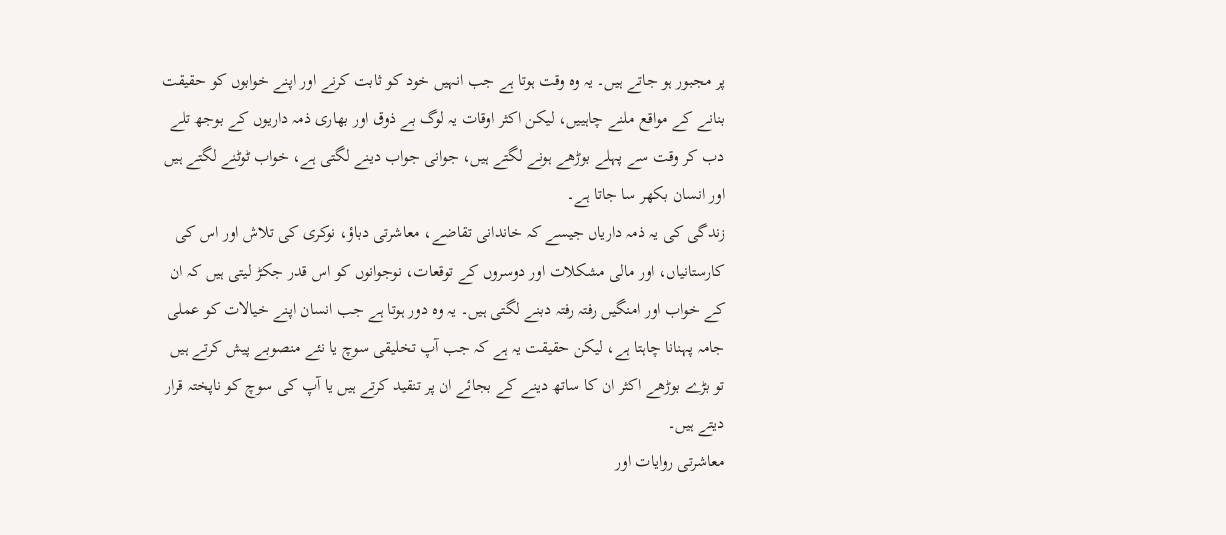پر مجبور ہو جاتے ہیں۔ یہ وہ وقت ہوتا ہے جب انہیں خود کو ثابت کرنے اور اپنے خوابوں کو حقیقت بنانے کے مواقع ملنے چاہییں، لیکن اکثر اوقات یہ لوگ بے ذوق اور بھاری ذمہ داریوں کے بوجھ تلے دب کر وقت سے پہلے بوڑھے ہونے لگتے ہیں، جوانی جواب دینے لگتی ہے، خواب ٹوٹنے لگتے ہیں اور انسان بکھر سا جاتا ہے۔
زندگی کی یہ ذمہ داریاں جیسے کہ خاندانی تقاضے، معاشرتی دباؤ، نوکری کی تلاش اور اس کی کارستانیاں، اور مالی مشکلات اور دوسروں کے توقعات، نوجوانوں کو اس قدر جکڑ لیتی ہیں کہ ان کے خواب اور امنگیں رفتہ رفتہ دبنے لگتی ہیں۔ یہ وہ دور ہوتا ہے جب انسان اپنے خیالات کو عملی جامہ پہنانا چاہتا ہے، لیکن حقیقت یہ ہے کہ جب آپ تخلیقی سوچ یا نئے منصوبے پیش کرتے ہیں تو بڑے بوڑھے اکثر ان کا ساتھ دینے کے بجائے ان پر تنقید کرتے ہیں یا آپ کی سوچ کو ناپختہ قرار دیتے ہیں۔
معاشرتی روایات اور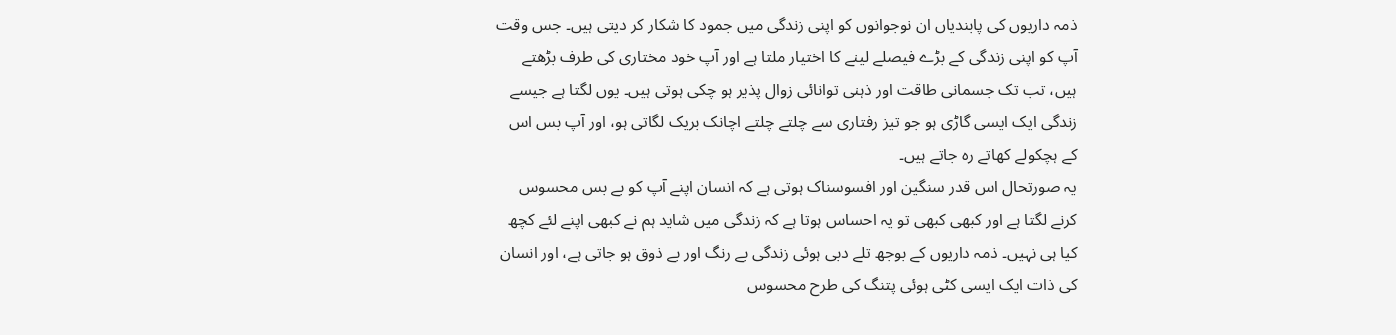ذمہ داریوں کی پابندیاں ان نوجوانوں کو اپنی زندگی میں جمود کا شکار کر دیتی ہیں۔ جس وقت آپ کو اپنی زندگی کے بڑے فیصلے لینے کا اختیار ملتا ہے اور آپ خود مختاری کی طرف بڑھتے ہیں، تب تک جسمانی طاقت اور ذہنی توانائی زوال پذیر ہو چکی ہوتی ہیں۔ یوں لگتا ہے جیسے زندگی ایک ایسی گاڑی ہو جو تیز رفتاری سے چلتے چلتے اچانک بریک لگاتی ہو، اور آپ بس اس کے ہچکولے کھاتے رہ جاتے ہیں۔
یہ صورتحال اس قدر سنگین اور افسوسناک ہوتی ہے کہ انسان اپنے آپ کو بے بس محسوس کرنے لگتا ہے اور کبھی کبھی تو یہ احساس ہوتا ہے کہ زندگی میں شاید ہم نے کبھی اپنے لئے کچھ کیا ہی نہیں۔ ذمہ داریوں کے بوجھ تلے دبی ہوئی زندگی بے رنگ اور بے ذوق ہو جاتی ہے، اور انسان کی ذات ایک ایسی کٹی ہوئی پتنگ کی طرح محسوس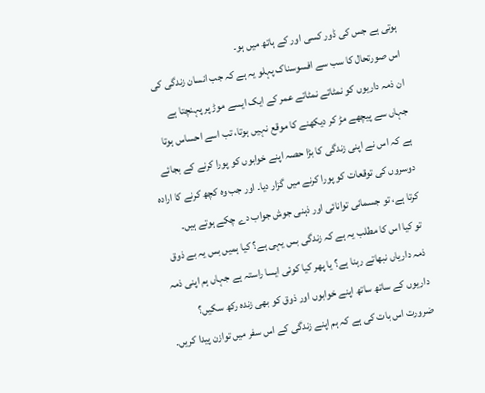ہوتی ہے جس کی ڈور کسی اور کے ہاتھ میں ہو۔
اس صورتحال کا سب سے افسوسناک پہلو یہ ہے کہ جب انسان زندگی کی ان ذمہ داریوں کو نمٹاتے نمٹاتے عمر کے ایک ایسے موڑ پر پہنچتا ہے جہاں سے پیچھے مڑ کر دیکھنے کا موقع نہیں ہوتا، تب اسے احساس ہوتا ہے کہ اس نے اپنی زندگی کا بڑا حصہ اپنے خوابوں کو پورا کرنے کے بجائے دوسروں کی توقعات کو پورا کرنے میں گزار دیا۔ اور جب وہ کچھ کرنے کا ارادہ کرتا ہے، تو جسمانی توانائی اور ذہنی جوش جواب دے چکے ہوتے ہیں۔
تو کیا اس کا مطلب یہ ہے کہ زندگی بس یہی ہے؟ کیا ہمیں بس یہ بے ذوق ذمہ داریاں نبھاتے رہنا ہے؟ یا پھر کیا کوئی ایسا راستہ ہے جہاں ہم اپنی ذمہ داریوں کے ساتھ ساتھ اپنے خوابوں اور ذوق کو بھی زندہ رکھ سکیں؟
ضرورت اس بات کی ہے کہ ہم اپنے زندگی کے اس سفر میں توازن پیدا کریں۔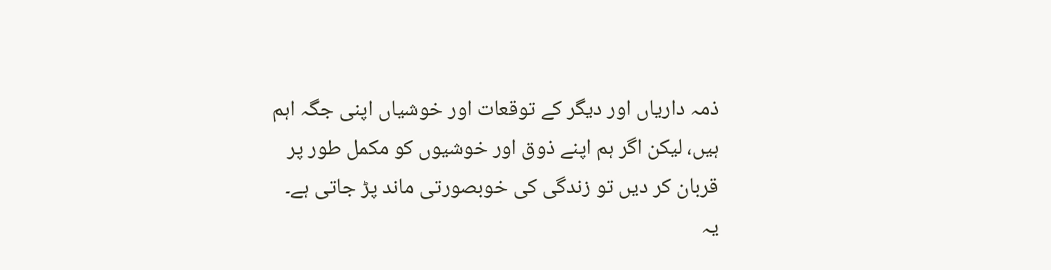ذمہ داریاں اور دیگر کے توقعات اور خوشیاں اپنی جگہ اہم ہیں، لیکن اگر ہم اپنے ذوق اور خوشیوں کو مکمل طور پر قربان کر دیں تو زندگی کی خوبصورتی ماند پڑ جاتی ہے۔ یہ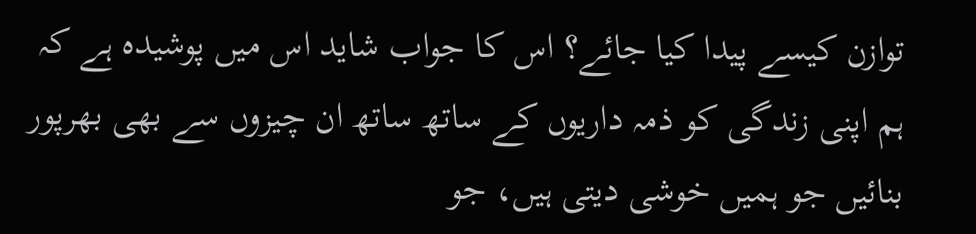توازن کیسے پیدا کیا جائے؟ اس کا جواب شاید اس میں پوشیدہ ہے کہ ہم اپنی زندگی کو ذمہ داریوں کے ساتھ ساتھ ان چیزوں سے بھی بھرپور بنائیں جو ہمیں خوشی دیتی ہیں، جو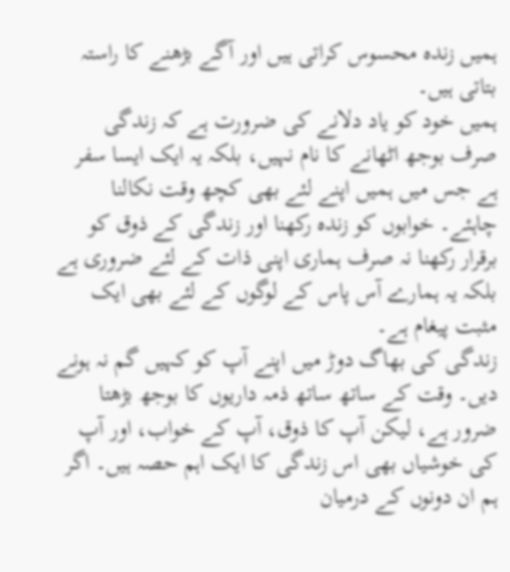ہمیں زندہ محسوس کراتی ہیں اور آگے بڑھنے کا راستہ بتاتی ہیں۔
ہمیں خود کو یاد دلانے کی ضرورت ہے کہ زندگی صرف بوجھ اٹھانے کا نام نہیں، بلکہ یہ ایک ایسا سفر ہے جس میں ہمیں اپنے لئے بھی کچھ وقت نکالنا چاہئے۔ خوابوں کو زندہ رکھنا اور زندگی کے ذوق کو برقرار رکھنا نہ صرف ہماری اپنی ذات کے لئے ضروری ہے بلکہ یہ ہمارے آس پاس کے لوگوں کے لئے بھی ایک مثبت پیغام ہے۔
زندگی کی بھاگ دوڑ میں اپنے آپ کو کہیں گم نہ ہونے دیں۔ وقت کے ساتھ ساتھ ذمہ داریوں کا بوجھ بڑھتا ضرور ہے، لیکن آپ کا ذوق، آپ کے خواب، اور آپ کی خوشیاں بھی اس زندگی کا ایک اہم حصہ ہیں۔ اگر ہم ان دونوں کے درمیان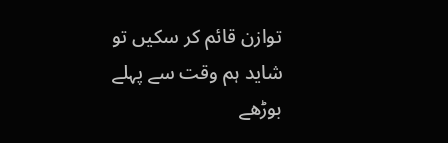توازن قائم کر سکیں تو شاید ہم وقت سے پہلے بوڑھے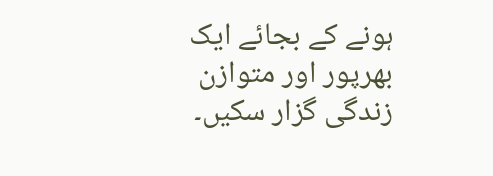ہونے کے بجائے ایک بھرپور اور متوازن زندگی گزار سکیں۔